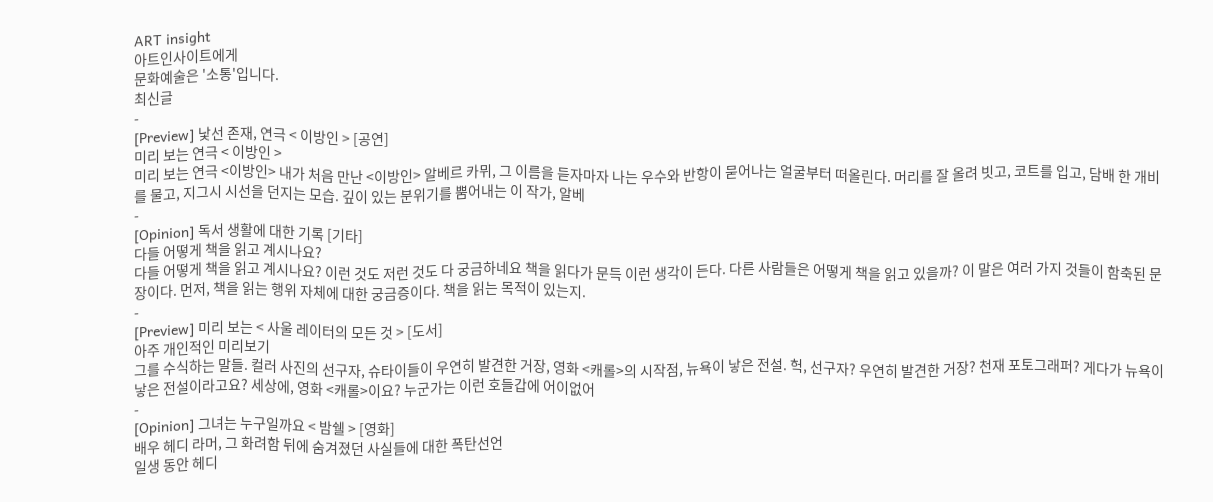ART insight
아트인사이트에게
문화예술은 '소통'입니다.
최신글
-
[Preview] 낯선 존재, 연극 < 이방인 > [공연]
미리 보는 연극 < 이방인 >
미리 보는 연극 <이방인> 내가 처음 만난 <이방인> 알베르 카뮈, 그 이름을 듣자마자 나는 우수와 반항이 묻어나는 얼굴부터 떠올린다. 머리를 잘 올려 빗고, 코트를 입고, 담배 한 개비를 물고, 지그시 시선을 던지는 모습. 깊이 있는 분위기를 뿜어내는 이 작가, 알베
-
[Opinion] 독서 생활에 대한 기록 [기타]
다들 어떻게 책을 읽고 계시나요?
다들 어떻게 책을 읽고 계시나요? 이런 것도 저런 것도 다 궁금하네요 책을 읽다가 문득 이런 생각이 든다. 다른 사람들은 어떻게 책을 읽고 있을까? 이 말은 여러 가지 것들이 함축된 문장이다. 먼저, 책을 읽는 행위 자체에 대한 궁금증이다. 책을 읽는 목적이 있는지.
-
[Preview] 미리 보는 < 사울 레이터의 모든 것 > [도서]
아주 개인적인 미리보기
그를 수식하는 말들. 컬러 사진의 선구자, 슈타이들이 우연히 발견한 거장, 영화 <캐롤>의 시작점, 뉴욕이 낳은 전설. 헉, 선구자? 우연히 발견한 거장? 천재 포토그래퍼? 게다가 뉴욕이 낳은 전설이라고요? 세상에, 영화 <캐롤>이요? 누군가는 이런 호들갑에 어이없어
-
[Opinion] 그녀는 누구일까요 < 밤쉘 > [영화]
배우 헤디 라머, 그 화려함 뒤에 숨겨졌던 사실들에 대한 폭탄선언
일생 동안 헤디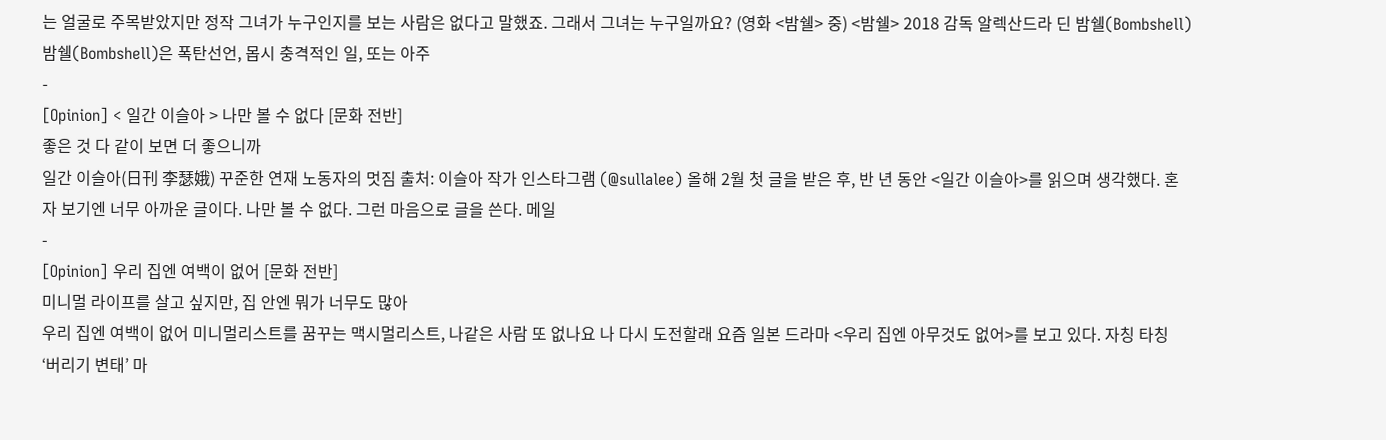는 얼굴로 주목받았지만 정작 그녀가 누구인지를 보는 사람은 없다고 말했죠. 그래서 그녀는 누구일까요? (영화 <밤쉘> 중) <밤쉘> 2018 감독 알렉산드라 딘 밤쉘(Bombshell) 밤쉘(Bombshell)은 폭탄선언, 몹시 충격적인 일, 또는 아주
-
[Opinion] < 일간 이슬아 > 나만 볼 수 없다 [문화 전반]
좋은 것 다 같이 보면 더 좋으니까
일간 이슬아(日刊 李瑟娥) 꾸준한 연재 노동자의 멋짐 출처: 이슬아 작가 인스타그램 (@sullalee) 올해 2월 첫 글을 받은 후, 반 년 동안 <일간 이슬아>를 읽으며 생각했다. 혼자 보기엔 너무 아까운 글이다. 나만 볼 수 없다. 그런 마음으로 글을 쓴다. 메일
-
[Opinion] 우리 집엔 여백이 없어 [문화 전반]
미니멀 라이프를 살고 싶지만, 집 안엔 뭐가 너무도 많아
우리 집엔 여백이 없어 미니멀리스트를 꿈꾸는 맥시멀리스트, 나같은 사람 또 없나요 나 다시 도전할래 요즘 일본 드라마 <우리 집엔 아무것도 없어>를 보고 있다. 자칭 타칭 ‘버리기 변태’ 마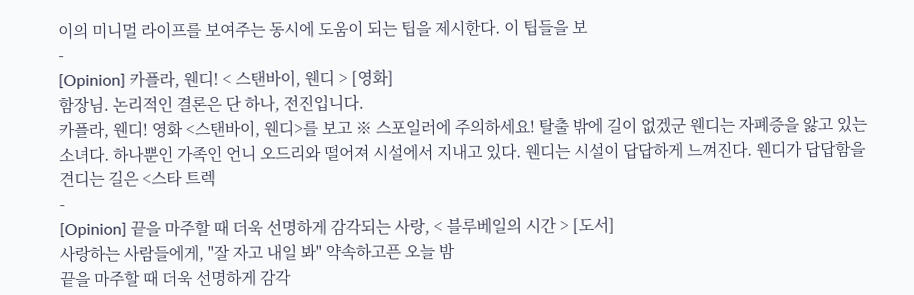이의 미니멀 라이프를 보여주는 동시에 도움이 되는 팁을 제시한다. 이 팁들을 보
-
[Opinion] 카플라, 웬디! < 스탠바이, 웬디 > [영화]
함장님. 논리적인 결론은 단 하나, 전진입니다.
카플라, 웬디! 영화 <스탠바이, 웬디>를 보고 ※ 스포일러에 주의하세요! 탈출 밖에 길이 없겠군 웬디는 자폐증을 앓고 있는 소녀다. 하나뿐인 가족인 언니 오드리와 떨어져 시설에서 지내고 있다. 웬디는 시설이 답답하게 느껴진다. 웬디가 답답함을 견디는 길은 <스타 트렉
-
[Opinion] 끝을 마주할 때 더욱 선명하게 감각되는 사랑, < 블루베일의 시간 > [도서]
사랑하는 사람들에게, "잘 자고 내일 봐" 약속하고픈 오늘 밤
끝을 마주할 때 더욱 선명하게 감각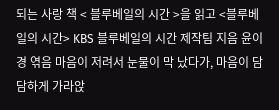되는 사랑 책 < 블루베일의 시간 >을 읽고 <블루베일의 시간> KBS 블루베일의 시간 제작팀 지음 윤이경 엮음 마음이 저려서 눈물이 막 났다가, 마음이 담담하게 가라앉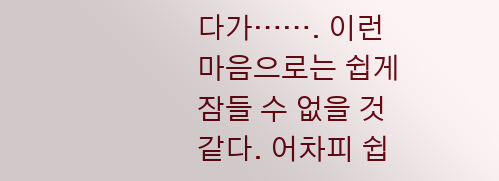다가……. 이런 마음으로는 쉽게 잠들 수 없을 것 같다. 어차피 쉽